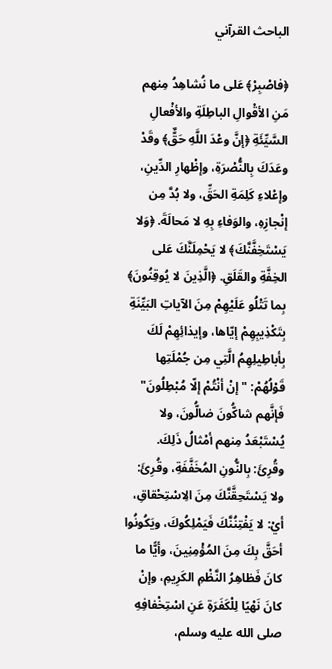الباحث القرآني

﴿فاصْبِرْ﴾ عَلى ما نُشاهِدُ مِنهم مَنِ الأقْوالِ الباطِلَةِ والأفْعالِ السَّيِّئَةِ ﴿إنَّ وعْدَ اللَّهِ حَقٌّ﴾ وقَدْ وعَدَكَ بِالنُّصْرَةِ، وإظْهارِ الدِّينِ، وإعْلاءِ كَلِمَةِ الحَقِّ، ولا بُدَّ مِن إنْجازِهِ، والوَفاءِ بِهِ لا مَحالَةَ. ﴿وَلا يَسْتَخِفَّنَّكَ﴾ لا يَحْمِلَنَّكَ عَلى الخِفَّةِ والقَلَقِ. ﴿الَّذِينَ لا يُوقِنُونَ﴾ بِما تَتْلُو عَلَيْهِمْ مِنَ الآياتِ البَيِّنَةِ بِتَكْذِيبِهِمْ إيّاها، وإيذائِهِمْ لَكَ بِأباطِيلِهِمُ الَّتِي مِن جُمْلَتِها قَوْلُهُمْ: "إنْ أنْتُمْ إلّا مُبْطِلُونَ" فَإنَّهم شاكُّونَ ضالُّونَ، ولا يُسْتَبْعَدُ مِنهم أمْثالُ ذَلِكَ. وقُرِئَ: بِالنُّونِ المُخَفَّفَةِ، وقُرِئَ: ولا يَسْتَحِقَّنَّكَ مِنَ الِاسْتِحْقاقِ، أيْ: لا يَفْتِنُنَّكَ فَيَمْلِكُوكَ، ويَكُونُوا أحَقَّ بِكَ مِنَ المُؤْمِنِينَ، وأيًّا ما كانَ فَظاهِرُ النَّظْمِ الكَرِيمِ، وإنْ كانَ نَهْيًا لِلْكَفَرَةِ عَنِ اسْتِخْفافِهِ صلى الله عليه وسلم،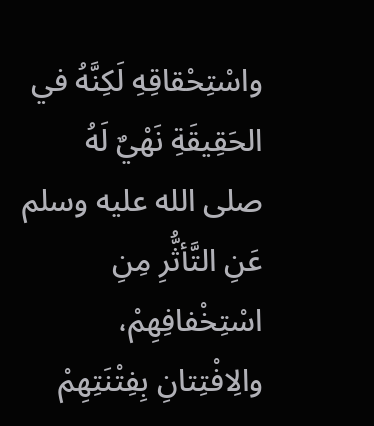واسْتِحْقاقِهِ لَكِنَّهُ في الحَقِيقَةِ نَهْيٌ لَهُ صلى الله عليه وسلم عَنِ التَّأثُّرِ مِنِ اسْتِخْفافِهِمْ، والِافْتِتانِ بِفِتْنَتِهِمْ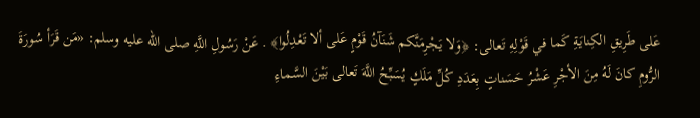عَلى طَرِيقِ الكِنايَةِ كَما في قَوْلِهِ تَعالى: ﴿وَلا يَجْرِمَنَّكم شَنَآنُ قَوْمٍ عَلى ألا تَعْدِلُوا﴾ . عَنْ رَسُولِ اللَّهِ صلى الله عليه وسلم: «مَن قَرَأ سُورَةَ الرُّومِ كانَ لَهُ مِنَ الأجْرِ عَشْرُ حَسَناتٍ بِعَدَدِ كُلِّ مَلَكٍ يُسَبِّحُ اللَّهَ تَعالى بَيْنَ السَّماءِ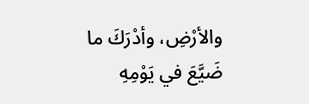والأرْضِ، وأدْرَكَ ما ضَيَّعَ في يَوْمِهِ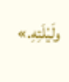ولَيْلَتِهِ.»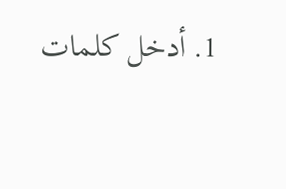1. أدخل كلمات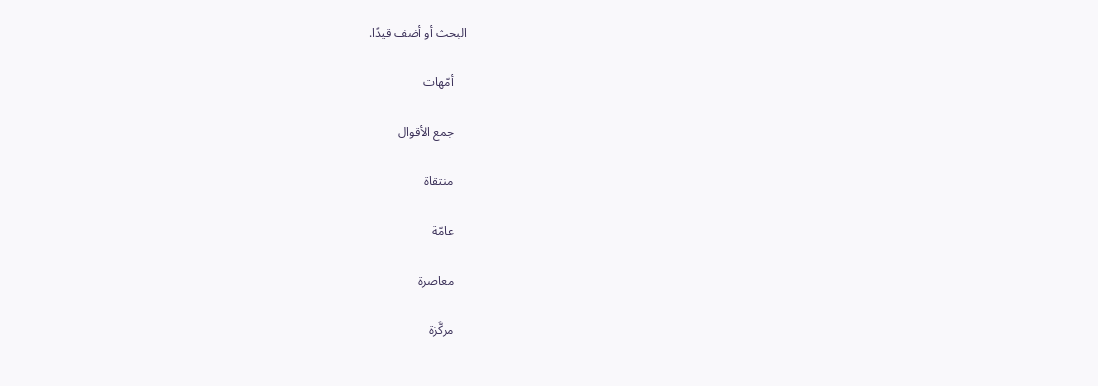البحث أو أضف قيدًا.

    أمّهات

    جمع الأقوال

    منتقاة

    عامّة

    معاصرة

    مركَّزة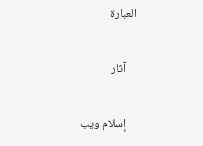العبارة

    آثار

    إسلام ويب